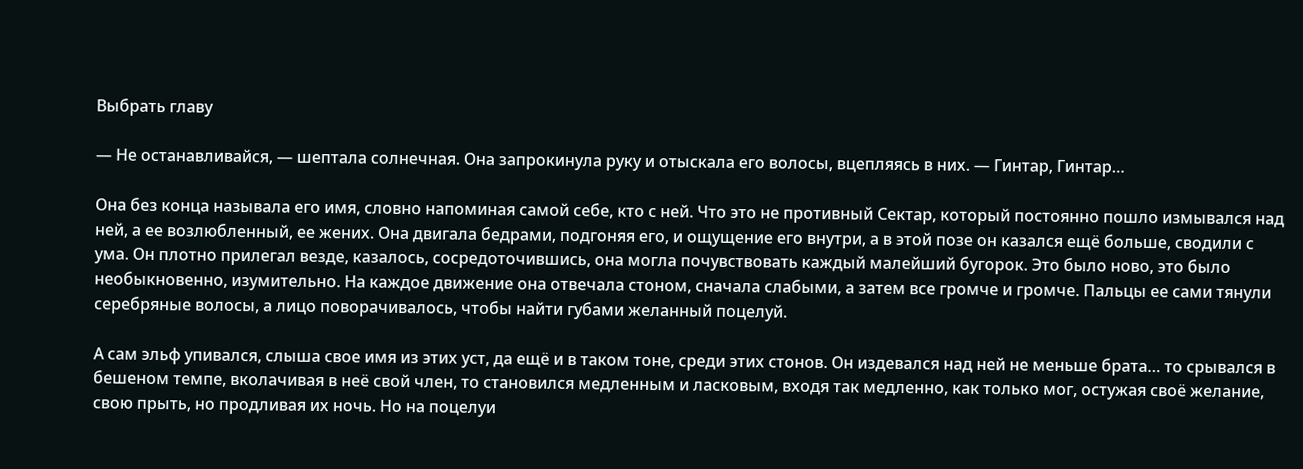Выбрать главу

— Не останавливайся, — шептала солнечная. Она запрокинула руку и отыскала его волосы, вцепляясь в них. — Гинтар, Гинтар…

Она без конца называла его имя, словно напоминая самой себе, кто с ней. Что это не противный Сектар, который постоянно пошло измывался над ней, а ее возлюбленный, ее жених. Она двигала бедрами, подгоняя его, и ощущение его внутри, а в этой позе он казался ещё больше, сводили с ума. Он плотно прилегал везде, казалось, сосредоточившись, она могла почувствовать каждый малейший бугорок. Это было ново, это было необыкновенно, изумительно. На каждое движение она отвечала стоном, сначала слабыми, а затем все громче и громче. Пальцы ее сами тянули серебряные волосы, а лицо поворачивалось, чтобы найти губами желанный поцелуй.

А сам эльф упивался, слыша свое имя из этих уст, да ещё и в таком тоне, среди этих стонов. Он издевался над ней не меньше брата… то срывался в бешеном темпе, вколачивая в неё свой член, то становился медленным и ласковым, входя так медленно, как только мог, остужая своё желание, свою прыть, но продливая их ночь. Но на поцелуи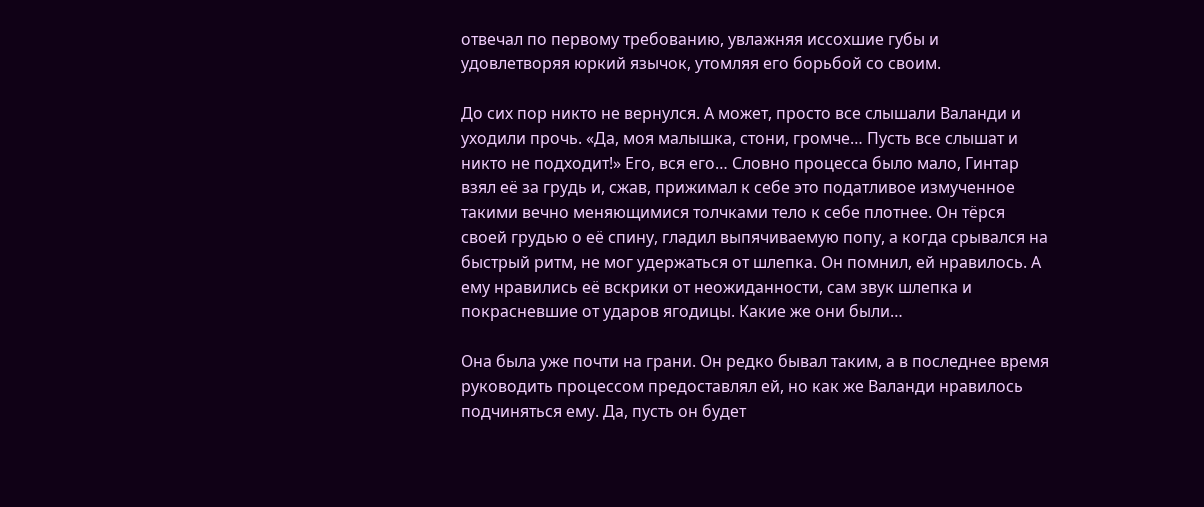отвечал по первому требованию, увлажняя иссохшие губы и удовлетворяя юркий язычок, утомляя его борьбой со своим.

До сих пор никто не вернулся. А может, просто все слышали Валанди и уходили прочь. «Да, моя малышка, стони, громче… Пусть все слышат и никто не подходит!» Его, вся его… Словно процесса было мало, Гинтар взял её за грудь и, сжав, прижимал к себе это податливое измученное такими вечно меняющимися толчками тело к себе плотнее. Он тёрся своей грудью о её спину, гладил выпячиваемую попу, а когда срывался на быстрый ритм, не мог удержаться от шлепка. Он помнил, ей нравилось. А ему нравились её вскрики от неожиданности, сам звук шлепка и покрасневшие от ударов ягодицы. Какие же они были…

Она была уже почти на грани. Он редко бывал таким, а в последнее время руководить процессом предоставлял ей, но как же Валанди нравилось подчиняться ему. Да, пусть он будет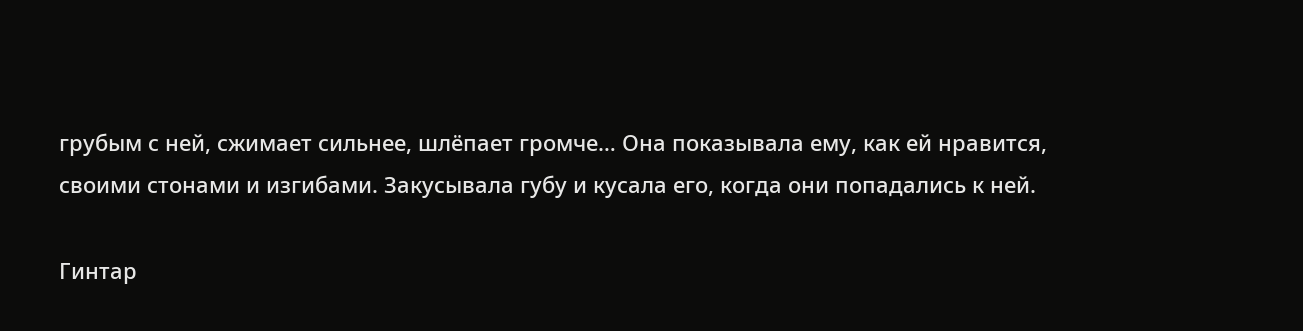грубым с ней, сжимает сильнее, шлёпает громче… Она показывала ему, как ей нравится, своими стонами и изгибами. Закусывала губу и кусала его, когда они попадались к ней.

Гинтар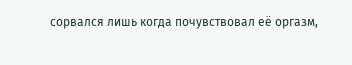сорвался лишь когда почувствовал её оргазм,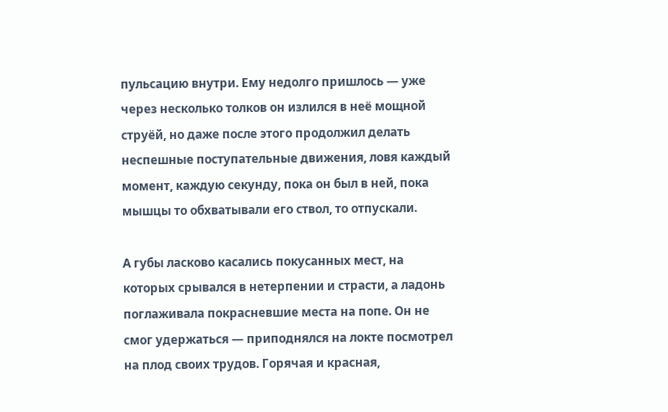пульсацию внутри. Ему недолго пришлось — уже через несколько толков он излился в неё мощной струёй, но даже после этого продолжил делать неспешные поступательные движения, ловя каждый момент, каждую секунду, пока он был в ней, пока мышцы то обхватывали его ствол, то отпускали.

А губы ласково касались покусанных мест, на которых срывался в нетерпении и страсти, а ладонь поглаживала покрасневшие места на попе. Он не смог удержаться — приподнялся на локте посмотрел на плод своих трудов. Горячая и красная,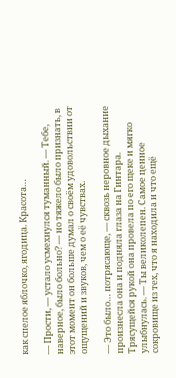как спелое яблочко, ягодица. Красота…

— Прости, — устало усмехнулся туманный. — Тебе, наверное, было больно? — но тяжело было признать, в этот момент он больше думал о своём удовольствии от ощущений и звуков, чем о её чувствах.

— Это было… потрясающе, — сквозь неровное дыхание произнесла она и подняла глаза на Гинтара. Трясущейся рукой она провела по его щеке и мягко улыбнулась. — Ты великолепен. Самое ценное сокровище из тех, что я находила и что ещё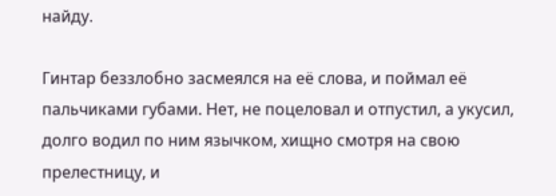найду.

Гинтар беззлобно засмеялся на её слова, и поймал её пальчиками губами. Нет, не поцеловал и отпустил, а укусил, долго водил по ним язычком, хищно смотря на свою прелестницу, и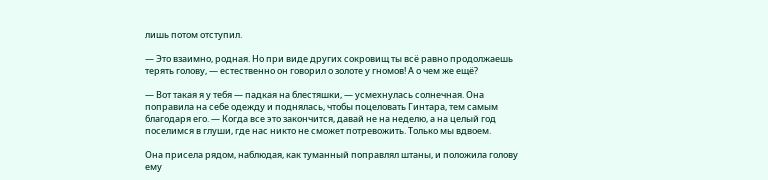лишь потом отступил.

— Это взаимно, родная. Но при виде других сокровищ ты всё равно продолжаешь терять голову, — естественно он говорил о золоте у гномов! А о чем же ещё?

— Вот такая я у тебя — падкая на блестяшки, — усмехнулась солнечная. Она поправила на себе одежду и поднялась, чтобы поцеловать Гинтара, тем самым благодаря его. — Когда все это закончится, давай не на неделю, а на целый год поселимся в глуши, где нас никто не сможет потревожить. Только мы вдвоем.

Она присела рядом, наблюдая, как туманный поправлял штаны, и положила голову ему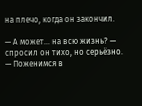на плечо, когда он закончил.

— А может… на всю жизнь? — спросил он тихо, но серьёзно. — Поженимся в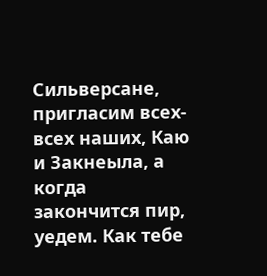Сильверсане, пригласим всех-всех наших, Каю и Закнеыла, а когда закончится пир, уедем. Как тебе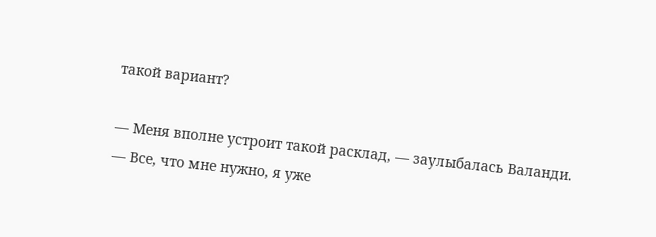такой вариант?

— Меня вполне устроит такой расклад, — заулыбалась Валанди. — Все, что мне нужно, я уже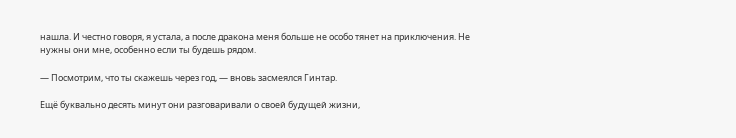нашла. И честно говоря, я устала, а после дракона меня больше не особо тянет на приключения. Не нужны они мне, особенно если ты будешь рядом.

— Посмотрим, что ты скажешь через год, — вновь засмеялся Гинтар.

Ещё буквально десять минут они разговаривали о своей будущей жизни,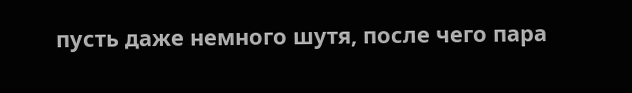пусть даже немного шутя, после чего пара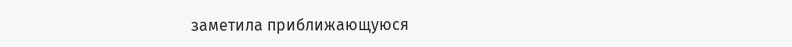заметила приближающуюся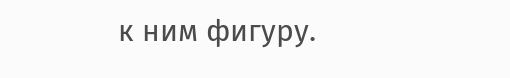к ним фигуру.